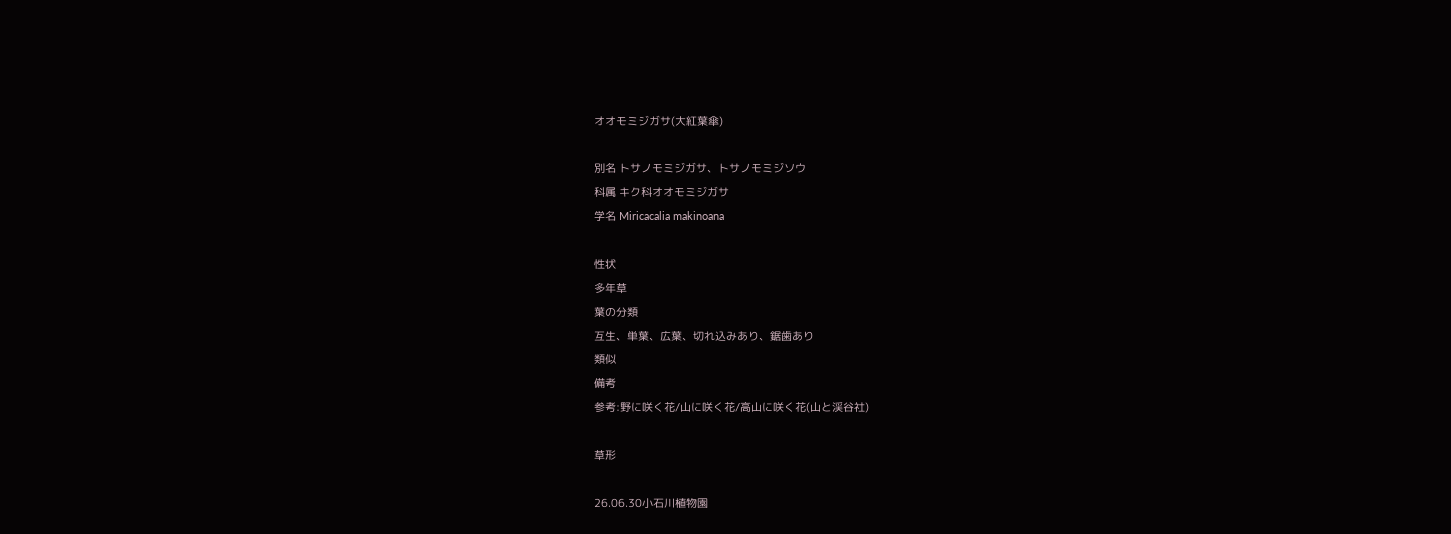オオモミジガサ(大紅葉傘)

別名 トサノモミジガサ、トサノモミジソウ
科属 キク科オオモミジガサ
学名 Miricacalia makinoana

性状
多年草
葉の分類
互生、単葉、広葉、切れ込みあり、鋸歯あり
類似
備考
参考:野に咲く花/山に咲く花/高山に咲く花(山と渓谷社)

草形

26.06.30小石川植物園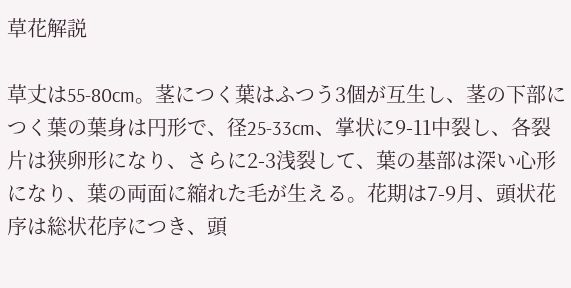草花解説

草丈は55-80cm。茎につく葉はふつう3個が互生し、茎の下部につく葉の葉身は円形で、径25-33cm、掌状に9-11中裂し、各裂片は狭卵形になり、さらに2-3浅裂して、葉の基部は深い心形になり、葉の両面に縮れた毛が生える。花期は7-9月、頭状花序は総状花序につき、頭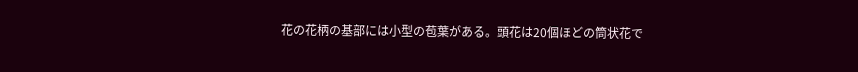花の花柄の基部には小型の苞葉がある。頭花は20個ほどの筒状花で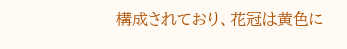構成されており、花冠は黄色に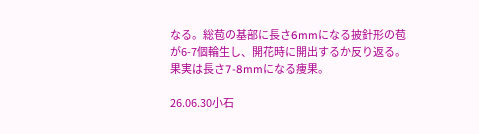なる。総苞の基部に長さ6mmになる披針形の苞が6-7個輪生し、開花時に開出するか反り返る。果実は長さ7-8mmになる痩果。

26.06.30小石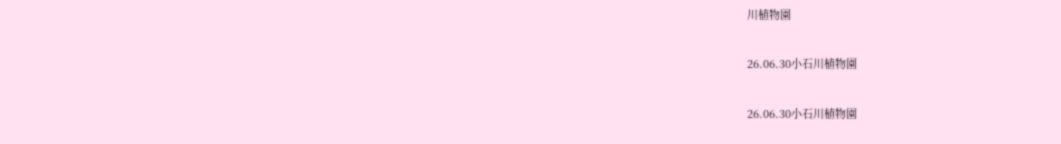川植物園

26.06.30小石川植物園

26.06.30小石川植物園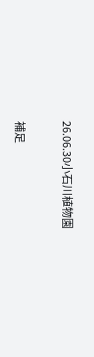26.06.30小石川植物園

補足